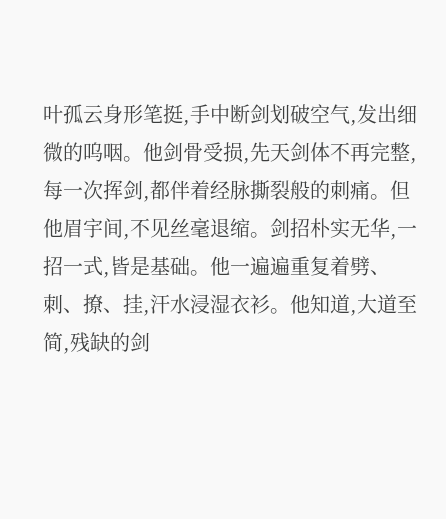叶孤云身形笔挺,手中断剑划破空气,发出细微的呜咽。他剑骨受损,先天剑体不再完整,每一次挥剑,都伴着经脉撕裂般的刺痛。但他眉宇间,不见丝毫退缩。剑招朴实无华,一招一式,皆是基础。他一遍遍重复着劈、刺、撩、挂,汗水浸湿衣衫。他知道,大道至简,残缺的剑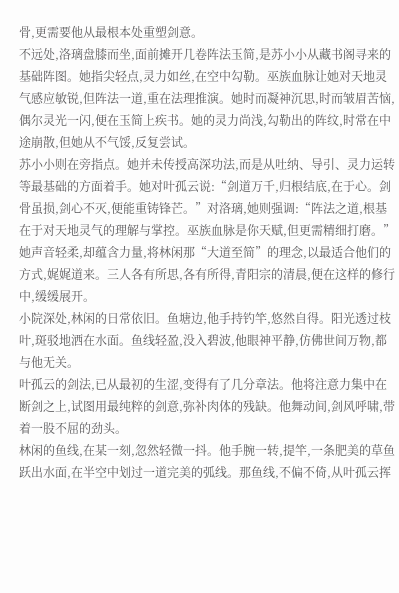骨,更需要他从最根本处重塑剑意。
不远处,洛璃盘膝而坐,面前摊开几卷阵法玉简,是苏小小从藏书阁寻来的基础阵图。她指尖轻点,灵力如丝,在空中勾勒。巫族血脉让她对天地灵气感应敏锐,但阵法一道,重在法理推演。她时而凝神沉思,时而皱眉苦恼,偶尔灵光一闪,便在玉简上疾书。她的灵力尚浅,勾勒出的阵纹,时常在中途崩散,但她从不气馁,反复尝试。
苏小小则在旁指点。她并未传授高深功法,而是从吐纳、导引、灵力运转等最基础的方面着手。她对叶孤云说:“剑道万千,归根结底,在于心。剑骨虽损,剑心不灭,便能重铸锋芒。”对洛璃,她则强调:“阵法之道,根基在于对天地灵气的理解与掌控。巫族血脉是你天赋,但更需精细打磨。”她声音轻柔,却蕴含力量,将林闲那“大道至简”的理念,以最适合他们的方式,娓娓道来。三人各有所思,各有所得,青阳宗的清晨,便在这样的修行中,缓缓展开。
小院深处,林闲的日常依旧。鱼塘边,他手持钓竿,悠然自得。阳光透过枝叶,斑驳地洒在水面。鱼线轻盈,没入碧波,他眼神平静,仿佛世间万物,都与他无关。
叶孤云的剑法,已从最初的生涩,变得有了几分章法。他将注意力集中在断剑之上,试图用最纯粹的剑意,弥补肉体的残缺。他舞动间,剑风呼啸,带着一股不屈的劲头。
林闲的鱼线,在某一刻,忽然轻微一抖。他手腕一转,提竿,一条肥美的草鱼跃出水面,在半空中划过一道完美的弧线。那鱼线,不偏不倚,从叶孤云挥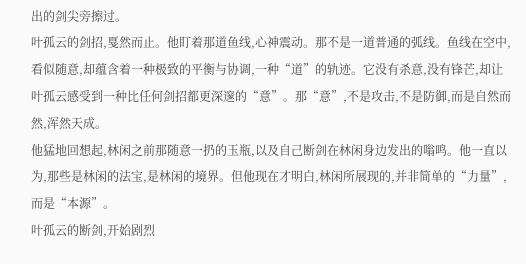出的剑尖旁擦过。
叶孤云的剑招,戛然而止。他盯着那道鱼线,心神震动。那不是一道普通的弧线。鱼线在空中,看似随意,却蕴含着一种极致的平衡与协调,一种“道”的轨迹。它没有杀意,没有锋芒,却让叶孤云感受到一种比任何剑招都更深邃的“意”。那“意”,不是攻击,不是防御,而是自然而然,浑然天成。
他猛地回想起,林闲之前那随意一扔的玉瓶,以及自己断剑在林闲身边发出的嗡鸣。他一直以为,那些是林闲的法宝,是林闲的境界。但他现在才明白,林闲所展现的,并非简单的“力量”,而是“本源”。
叶孤云的断剑,开始剧烈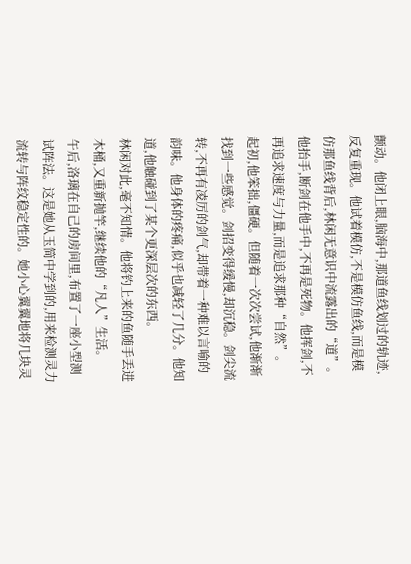颤动。他闭上眼,脑海中,那道鱼线划过的轨迹,反复重现。他试着模仿,不是模仿鱼线,而是模仿那鱼线背后,林闲无意识中流露出的“道”。他抬手,断剑在他手中,不再是死物。他挥剑,不再追求速度与力量,而是追求那种“自然”。
起初,他笨拙,僵硬。但随着一次次尝试,他渐渐找到一些感觉。剑招变得缓慢,却沉稳。剑尖流转,不再有凌厉的剑气,却带着一种难以言喻的韵味。他身体的疼痛,似乎也减轻了几分。他知道,他触碰到了某个更深层次的东西。
林闲对此,毫不知情。他将钓上来的鱼随手丢进木桶,又重新抛竿,继续他的“凡人”生活。
午后,洛璃在自己的房间里,布置了一座小型测试阵法。这是她从玉简中学到的,用来检测灵力流转与阵纹稳定性的。她小心翼翼地将几块灵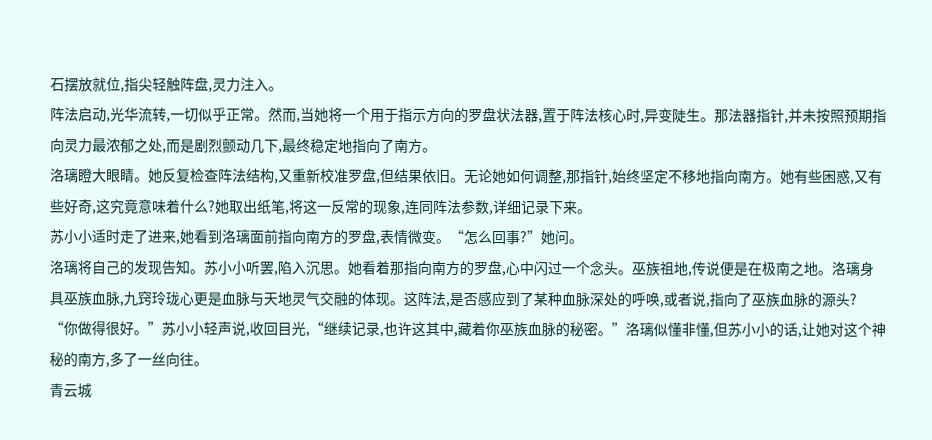石摆放就位,指尖轻触阵盘,灵力注入。
阵法启动,光华流转,一切似乎正常。然而,当她将一个用于指示方向的罗盘状法器,置于阵法核心时,异变陡生。那法器指针,并未按照预期指向灵力最浓郁之处,而是剧烈颤动几下,最终稳定地指向了南方。
洛璃瞪大眼睛。她反复检查阵法结构,又重新校准罗盘,但结果依旧。无论她如何调整,那指针,始终坚定不移地指向南方。她有些困惑,又有些好奇,这究竟意味着什么?她取出纸笔,将这一反常的现象,连同阵法参数,详细记录下来。
苏小小适时走了进来,她看到洛璃面前指向南方的罗盘,表情微变。“怎么回事?”她问。
洛璃将自己的发现告知。苏小小听罢,陷入沉思。她看着那指向南方的罗盘,心中闪过一个念头。巫族祖地,传说便是在极南之地。洛璃身具巫族血脉,九窍玲珑心更是血脉与天地灵气交融的体现。这阵法,是否感应到了某种血脉深处的呼唤,或者说,指向了巫族血脉的源头?
“你做得很好。”苏小小轻声说,收回目光,“继续记录,也许这其中,藏着你巫族血脉的秘密。”洛璃似懂非懂,但苏小小的话,让她对这个神秘的南方,多了一丝向往。
青云城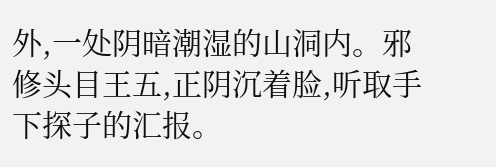外,一处阴暗潮湿的山洞内。邪修头目王五,正阴沉着脸,听取手下探子的汇报。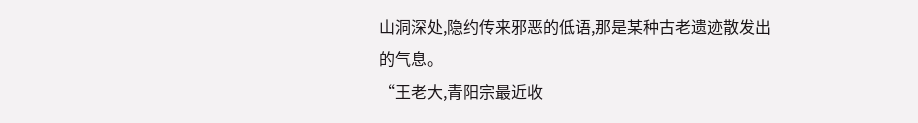山洞深处,隐约传来邪恶的低语,那是某种古老遗迹散发出的气息。
“王老大,青阳宗最近收